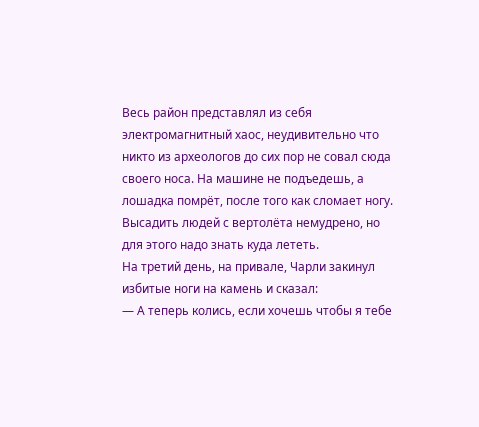Весь район представлял из себя электромагнитный хаос, неудивительно что никто из археологов до сих пор не совал сюда своего носа. На машине не подъедешь, а лошадка помрёт, после того как сломает ногу. Высадить людей с вертолёта немудрено, но для этого надо знать куда лететь.
На третий день, на привале, Чарли закинул избитые ноги на камень и сказал:
— А теперь колись, если хочешь чтобы я тебе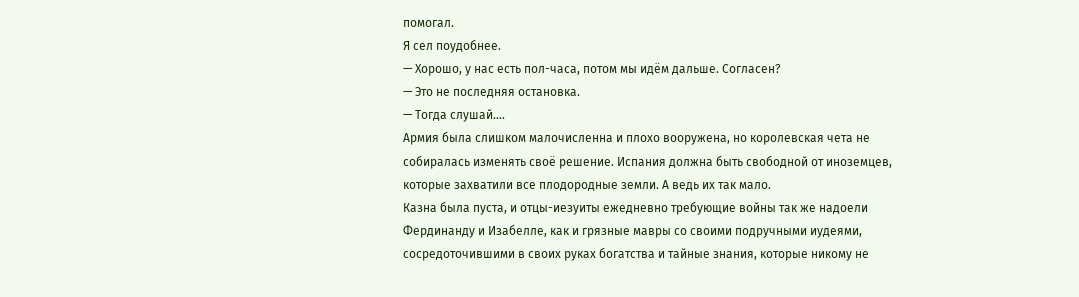помогал.
Я сел поудобнее.
— Хорошо, у нас есть пол-часа, потом мы идём дальше. Согласен?
— Это не последняя остановка.
— Тогда слушай….
Армия была слишком малочисленна и плохо вооружена, но королeвская чета не собиралaсь изменять своё решение. Испания должна быть свободной от иноземцев, которые захватили все плодородные земли. А ведь их так мало.
Казна была пуста, и отцы-иезуиты ежедневно требующие войны так же надоели Фердинанду и Изабелле, как и грязные мавры со своими подручными иудеями, сосредоточившими в своих руках богатства и тайные знания, которые никому не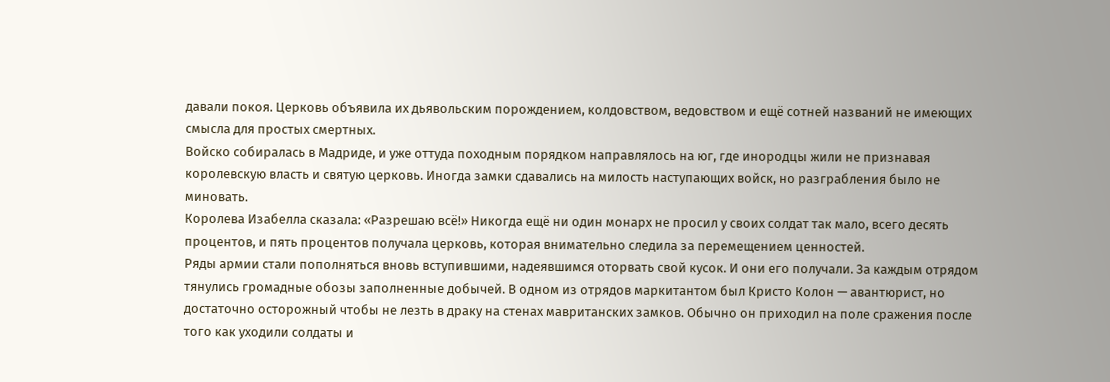давали покоя. Церковь объявила их дьявольским порождением, колдовством, ведовством и ещё сотней названий не имеющих смысла для простых смертных.
Войско собиралась в Мадриде, и уже оттуда походным порядком направлялось на юг, где инородцы жили не признавая королевскую власть и святую церковь. Иногда замки сдавались на милость наступающих войск, но разграбления было не миновать.
Королева Изабелла сказала: «Разрешаю всё!» Никогда ещё ни один монарх не просил у своих солдат так мало, всего десять процентов, и пять процентов получала церковь, которая внимательно следила за перемещением ценностей.
Ряды армии стали пополняться вновь вступившими, надеявшимся оторвать свой кусок. И они его получали. За каждым отрядом тянулись громадные обозы заполненные добычей. В одном из отрядов маркитантом был Кристо Колон — авантюрист, но достаточно осторожный чтобы не лезть в драку на стенах мавританских замков. Обычно он приходил на поле сражения после того как уходили солдаты и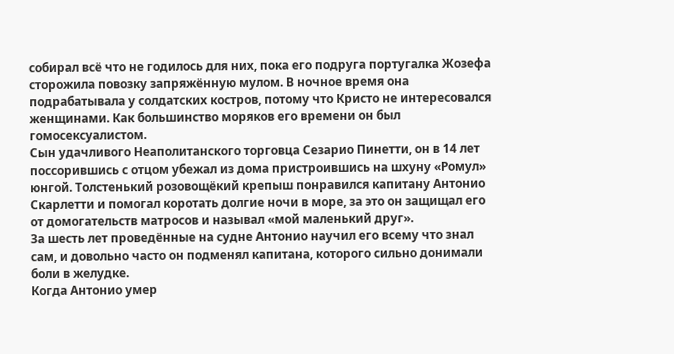собирал всё что не годилось для них, пока его подруга португалка Жозефа сторожила повозку запряжённую мулом. В ночное время она подрабатывала у солдатских костров, потому что Кристо не интересовался женщинами. Как большинство моряков его времени он был гомосексуалистом.
Сын удачливого Неаполитанского торговца Сезарио Пинетти, он в 14 лет поссорившись с отцом убежал из дома пристроившись на шхуну «Ромул» юнгой. Толстенький розовощёкий крепыш понравился капитану Антонио Скарлетти и помогал коротать долгие ночи в море, за это он защищал его от домогательств матросов и называл «мой маленький друг».
За шесть лет проведённые на судне Антонио научил его всему что знал сам, и довольно часто он подменял капитана, которого сильно донимали боли в желудке.
Когда Антонио умер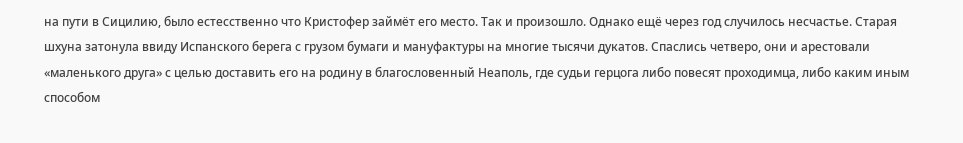на пути в Сицилию, было естесственно что Кристофер займёт его место. Так и произошло. Однако ещё через год случилось несчастье. Старая шхуна затонула ввиду Испанского берега с грузом бумаги и мануфактуры на многие тысячи дукатов. Спаслись четверо, они и арестовали «маленького друга» с целью доставить его на родину в благословенный Неаполь, где судьи герцога либо повесят проходимца, либо каким иным способом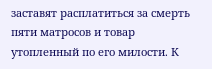заставят расплатиться за смерть пяти матросов и товар утопленный по его милости. К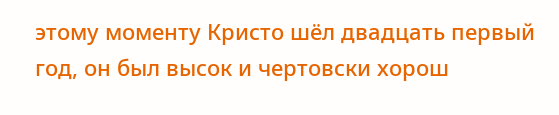этому моменту Кристо шёл двадцать первый год, он был высок и чертовски хорош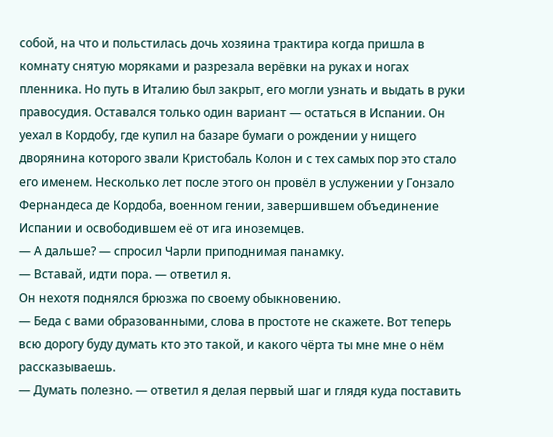собой, на что и польстилась дочь хозяина трактира когда пришла в комнату снятую моряками и разрезала верёвки на руках и ногах пленника. Но путь в Италию был закрыт, его могли узнать и выдать в руки правосудия. Оставался только один вариант — остаться в Испании. Он уехал в Кордобу, где купил на базаре бумаги о рождении у нищего дворянина которого звали Кристобаль Колон и с тех самых пор это стало его именем. Несколько лет после этого он провёл в услужении у Гонзало Фернандеса де Кордоба, военном гении, завершившем объединение Испании и освободившем её от ига иноземцев.
— А дальше? — спросил Чарли приподнимая панамку.
— Вставай, идти пора. — ответил я.
Он нехотя поднялся брюзжа по своему обыкновению.
— Беда с вами образованными, слова в простоте не скажете. Вот теперь всю дорогу буду думать кто это такой, и какого чёрта ты мне мне о нём рассказываешь.
— Думать полезно. — ответил я делая первый шаг и глядя куда поставить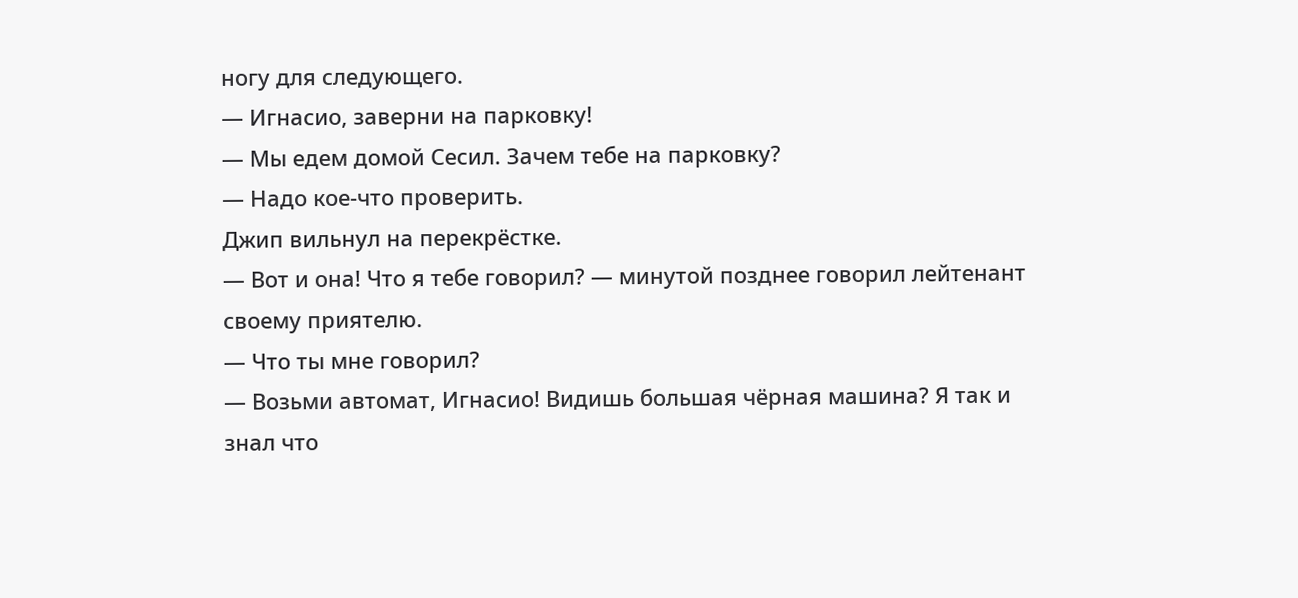ногу для следующего.
— Игнасио, заверни на парковку!
— Мы едем домой Сесил. Зачем тебе на парковку?
— Надо кое-что проверить.
Джип вильнул на перекрёстке.
— Вот и она! Что я тебе говорил? — минутой позднее говорил лейтенант своему приятелю.
— Что ты мне говорил?
— Возьми автомат, Игнасио! Видишь большая чёрная машина? Я так и знал что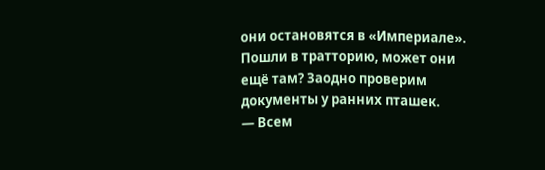они остановятся в «Империале». Пошли в тратторию, может они ещё там? Заодно проверим документы у ранних пташек.
— Всем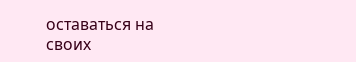оставаться на своих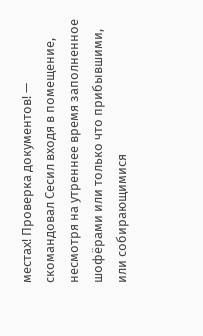местах! Проверка документов! — скомандовал Сесил входя в помещение, несмотря на утреннее время заполненное шофёрами или только что прибывшими, или собирающимися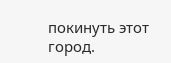покинуть этот город.